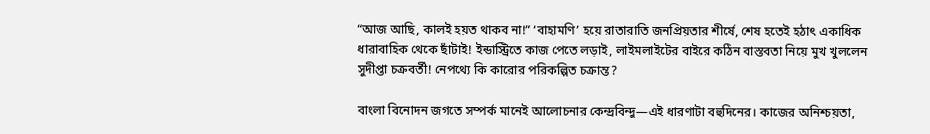“আজ আছি, কালই হয়ত থাকব না!” ‘বাহামণি’ হয়ে রাতারাতি জনপ্রিয়তার শীর্ষে, শেষ হতেই হঠাৎ একাধিক ধারাবাহিক থেকে ছাঁটাই! ইন্ডাস্ট্রিতে কাজ পেতে লড়াই, লাইমলাইটের বাইরে কঠিন বাস্তবতা নিয়ে মুখ খুললেন সুদীপ্তা চক্রবর্তী! নেপথ্যে কি কারোর পরিকল্পিত চক্রান্ত?

বাংলা বিনোদন জগতে সম্পর্ক মানেই আলোচনার কেন্দ্রবিন্দু—এই ধারণাটা বহুদিনের। কাজের অনিশ্চয়তা,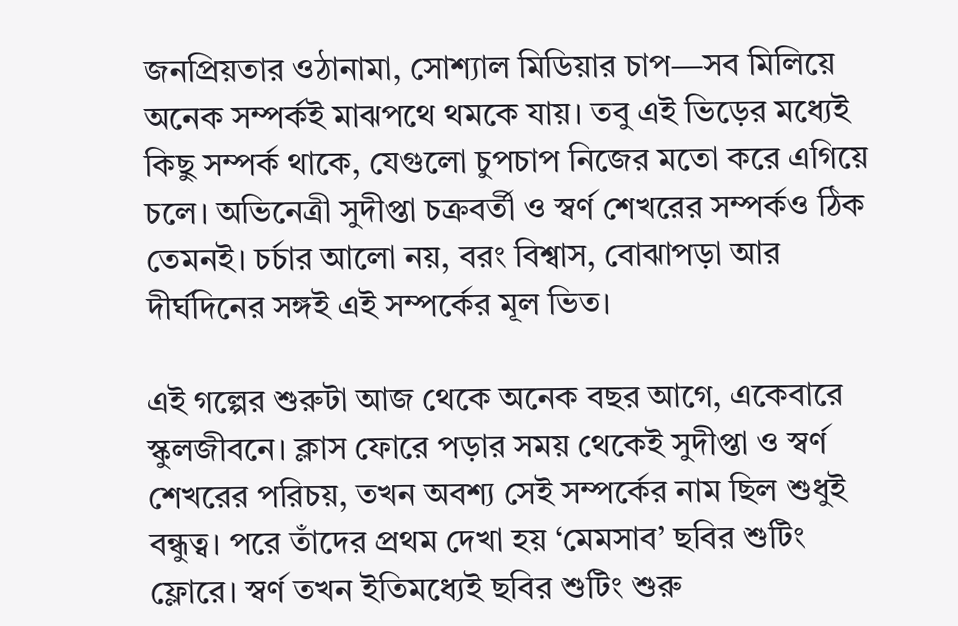জনপ্রিয়তার ওঠানামা, সোশ্যাল মিডিয়ার চাপ—সব মিলিয়ে অনেক সম্পর্কই মাঝপথে থমকে যায়। তবু এই ভিড়ের মধ্যেই কিছু সম্পর্ক থাকে, যেগুলো চুপচাপ নিজের মতো করে এগিয়ে চলে। অভিনেত্রী সুদীপ্তা চক্রবর্তী ও স্বর্ণ শেখরের সম্পর্কও ঠিক তেমনই। চর্চার আলো নয়, বরং বিশ্বাস, বোঝাপড়া আর দীর্ঘদিনের সঙ্গই এই সম্পর্কের মূল ভিত।

এই গল্পের শুরুটা আজ থেকে অনেক বছর আগে, একেবারে স্কুলজীবনে। ক্লাস ফোরে পড়ার সময় থেকেই সুদীপ্তা ও স্বর্ণ শেখরের পরিচয়, তখন অবশ্য সেই সম্পর্কের নাম ছিল শুধুই বন্ধুত্ব। পরে তাঁদের প্রথম দেখা হয় ‘মেমসাব’ ছবির শুটিং ফ্লোরে। স্বর্ণ তখন ইতিমধ্যেই ছবির শুটিং শুরু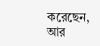করেছেন, আর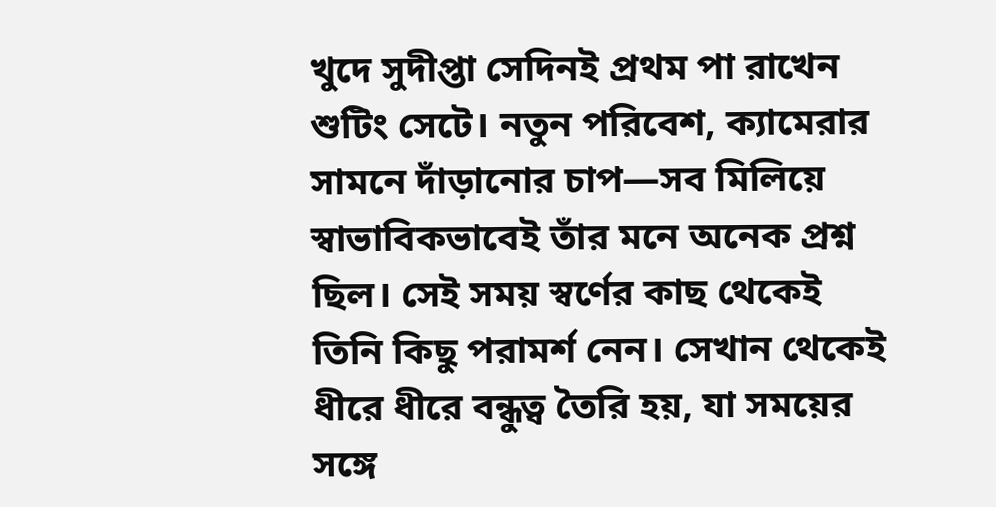খুদে সুদীপ্তা সেদিনই প্রথম পা রাখেন শুটিং সেটে। নতুন পরিবেশ, ক্যামেরার সামনে দাঁড়ানোর চাপ—সব মিলিয়ে স্বাভাবিকভাবেই তাঁর মনে অনেক প্রশ্ন ছিল। সেই সময় স্বর্ণের কাছ থেকেই তিনি কিছু পরামর্শ নেন। সেখান থেকেই ধীরে ধীরে বন্ধুত্ব তৈরি হয়, যা সময়ের সঙ্গে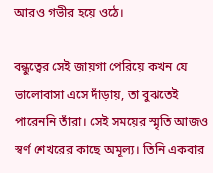আরও গভীর হয়ে ওঠে।

বন্ধুত্বের সেই জায়গা পেরিয়ে কখন যে ভালোবাসা এসে দাঁড়ায়, তা বুঝতেই পারেননি তাঁরা। সেই সময়ের স্মৃতি আজও স্বর্ণ শেখরের কাছে অমূল্য। তিনি একবার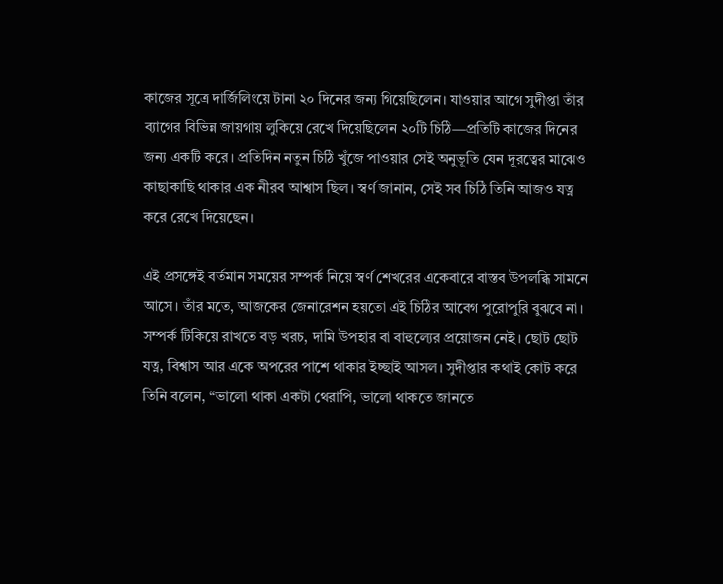কাজের সূত্রে দার্জিলিংয়ে টানা ২০ দিনের জন্য গিয়েছিলেন। যাওয়ার আগে সুদীপ্তা তাঁর ব্যাগের বিভিন্ন জায়গায় লুকিয়ে রেখে দিয়েছিলেন ২০টি চিঠি—প্রতিটি কাজের দিনের জন্য একটি করে। প্রতিদিন নতুন চিঠি খুঁজে পাওয়ার সেই অনুভূতি যেন দূরত্বের মাঝেও কাছাকাছি থাকার এক নীরব আশ্বাস ছিল। স্বর্ণ জানান, সেই সব চিঠি তিনি আজও যত্ন করে রেখে দিয়েছেন।

এই প্রসঙ্গেই বর্তমান সময়ের সম্পর্ক নিয়ে স্বর্ণ শেখরের একেবারে বাস্তব উপলব্ধি সামনে আসে। তাঁর মতে, আজকের জেনারেশন হয়তো এই চিঠির আবেগ পুরোপুরি বুঝবে না। সম্পর্ক টিকিয়ে রাখতে বড় খরচ, দামি উপহার বা বাহুল্যের প্রয়োজন নেই। ছোট ছোট যত্ন, বিশ্বাস আর একে অপরের পাশে থাকার ইচ্ছাই আসল। সুদীপ্তার কথাই কোট করে তিনি বলেন, “ভালো থাকা একটা থেরাপি, ভালো থাকতে জানতে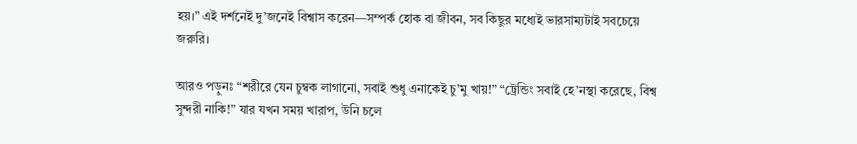হয়।” এই দর্শনেই দু’জনেই বিশ্বাস করেন—সম্পর্ক হোক বা জীবন, সব কিছুর মধ্যেই ভারসাম্যটাই সবচেয়ে জরুরি।

আরও পড়ুনঃ “শরীরে যেন চুম্বক লাগানো, সবাই শুধু এনাকেই চু’মু খায়!” “ট্রেন্ডিং সবাই হে’নস্থা করেছে, বিশ্ব সুন্দরী নাকি!” যার যখন সময় খারাপ, উনি চলে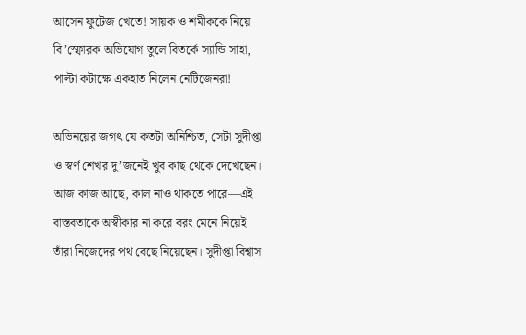আসেন ফুটেজ খেতে! সায়ক ও শমীককে নিয়ে বি’স্ফোরক অভিযোগ তুলে বিতর্কে স্যান্ডি সাহা, পাল্টা কটাক্ষে একহাত নিলেন নেটিজেনরা!

অভিনয়ের জগৎ যে কতটা অনিশ্চিত, সেটা সুদীপ্তা ও স্বর্ণ শেখর দু’জনেই খুব কাছ থেকে দেখেছেন। আজ কাজ আছে, কাল নাও থাকতে পারে—এই বাস্তবতাকে অস্বীকার না করে বরং মেনে নিয়েই তাঁরা নিজেদের পথ বেছে নিয়েছেন। সুদীপ্তা বিশ্বাস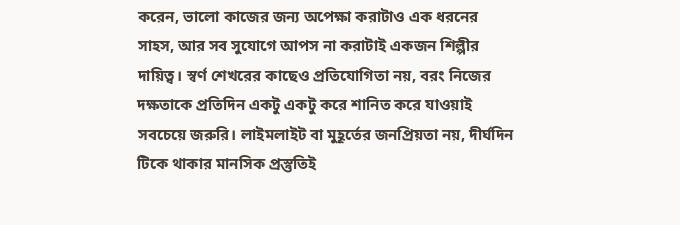করেন, ভালো কাজের জন্য অপেক্ষা করাটাও এক ধরনের সাহস, আর সব সুযোগে আপস না করাটাই একজন শিল্পীর দায়িত্ব। স্বর্ণ শেখরের কাছেও প্রতিযোগিতা নয়, বরং নিজের দক্ষতাকে প্রতিদিন একটু একটু করে শানিত করে যাওয়াই সবচেয়ে জরুরি। লাইমলাইট বা মুহূর্তের জনপ্রিয়তা নয়, দীর্ঘদিন টিকে থাকার মানসিক প্রস্তুতিই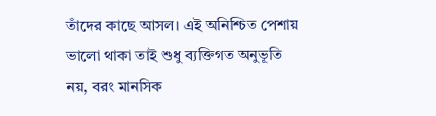তাঁদের কাছে আসল। এই অনিশ্চিত পেশায় ভালো থাকা তাই শুধু ব্যক্তিগত অনুভূতি নয়, বরং মানসিক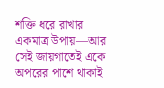শক্তি ধরে রাখার একমাত্র উপায়—আর সেই জায়গাতেই একে অপরের পাশে থাকাই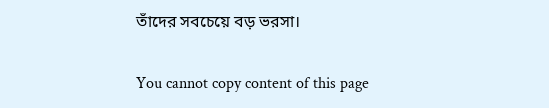তাঁদের সবচেয়ে বড় ভরসা।

You cannot copy content of this page